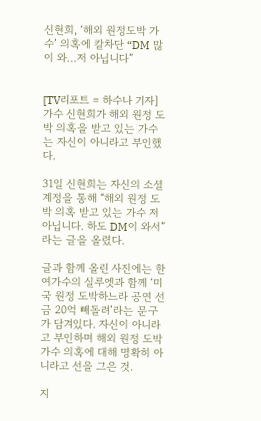신현희, ‘해외 원정도박 가수’ 의혹에 칼차단 “DM 많이 와…저 아닙니다”


[TV리포트 = 하수나 기자] 가수 신현희가 해외 원정 도박 의혹을 받고 있는 가수는 자신이 아니라고 부인했다.

31일 신현희는 자신의 소셜 계정을 통해 “해외 원정 도박 의혹 받고 있는 가수 저 아닙니다. 하도 DM이 와서”라는 글을 올렸다.

글과 함께 올린 사진에는 한 여가수의 실루엣과 함께 ‘미국 원정 도박하느라 공연 선금 20억 빼돌려’라는 문구가 담겨있다. 자신이 아니라고 부인하며 해외 원정 도박 가수 의혹에 대해 명확히 아니라고 선을 그은 것.

지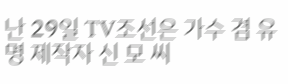난 29일 TV조선은 가수 겸 유명 제작자 신 모 씨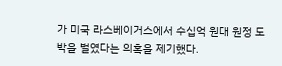가 미국 라스베이거스에서 수십억 원대 원정 도박을 벌였다는 의혹을 제기했다.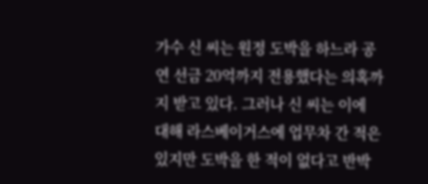가수 신 씨는 원정 도박을 하느라 공연 선금 20억까지 전용했다는 의혹까지 받고 있다. 그러나 신 씨는 이에 대해 라스베이거스에 업무차 간 적은 있지만 도박을 한 적이 없다고 반박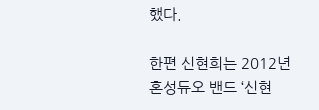했다.

한편 신현희는 2012년 혼성듀오 밴드 ‘신현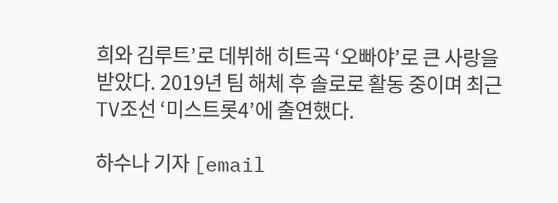희와 김루트’로 데뷔해 히트곡 ‘오빠야’로 큰 사랑을 받았다. 2019년 팀 해체 후 솔로로 활동 중이며 최근 TV조선 ‘미스트롯4’에 출연했다.

하수나 기자 [email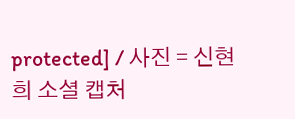protected] / 사진 = 신현희 소셜 캡처